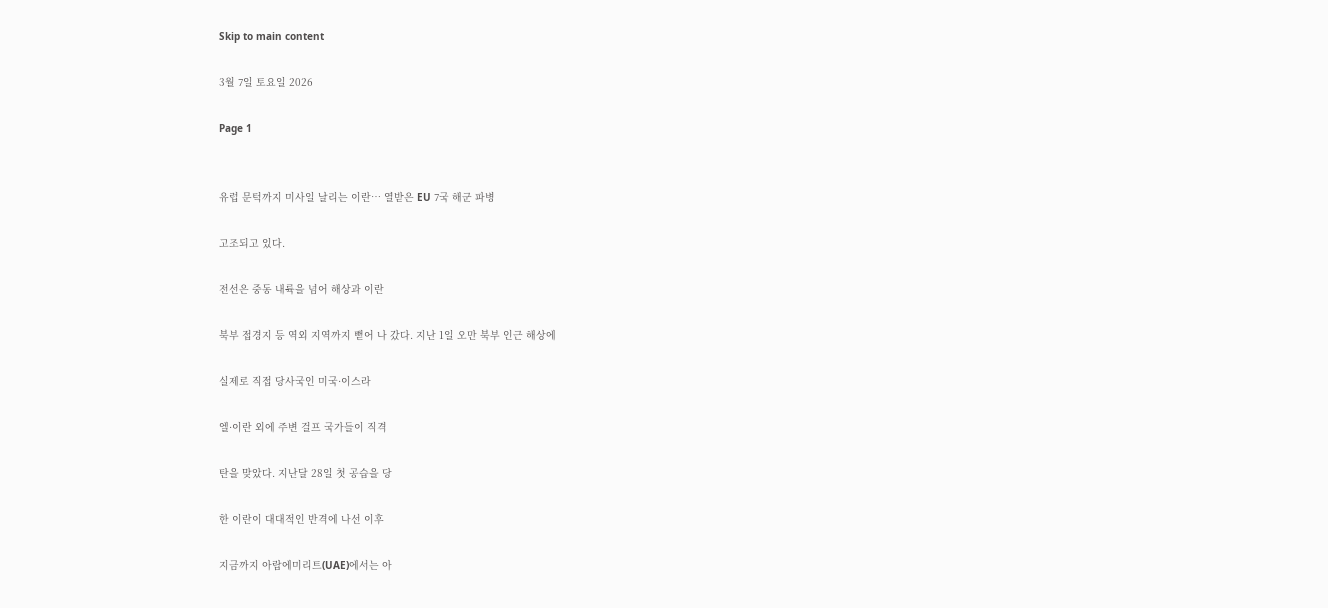Skip to main content

3월 7일 토요일 2026

Page 1


유럽 문턱까지 미사일 날리는 이란… 열받은 EU 7국 해군 파병

고조되고 있다.

전선은 중동 내륙을 넘어 해상과 이란

북부 접경지 등 역외 지역까지 뻗어 나 갔다. 지난 1일 오만 북부 인근 해상에

실제로 직접 당사국인 미국·이스라

엘·이란 외에 주변 걸프 국가들이 직격

탄을 맞았다. 지난달 28일 첫 공습을 당

한 이란이 대대적인 반격에 나선 이후

지금까지 아랍에미리트(UAE)에서는 아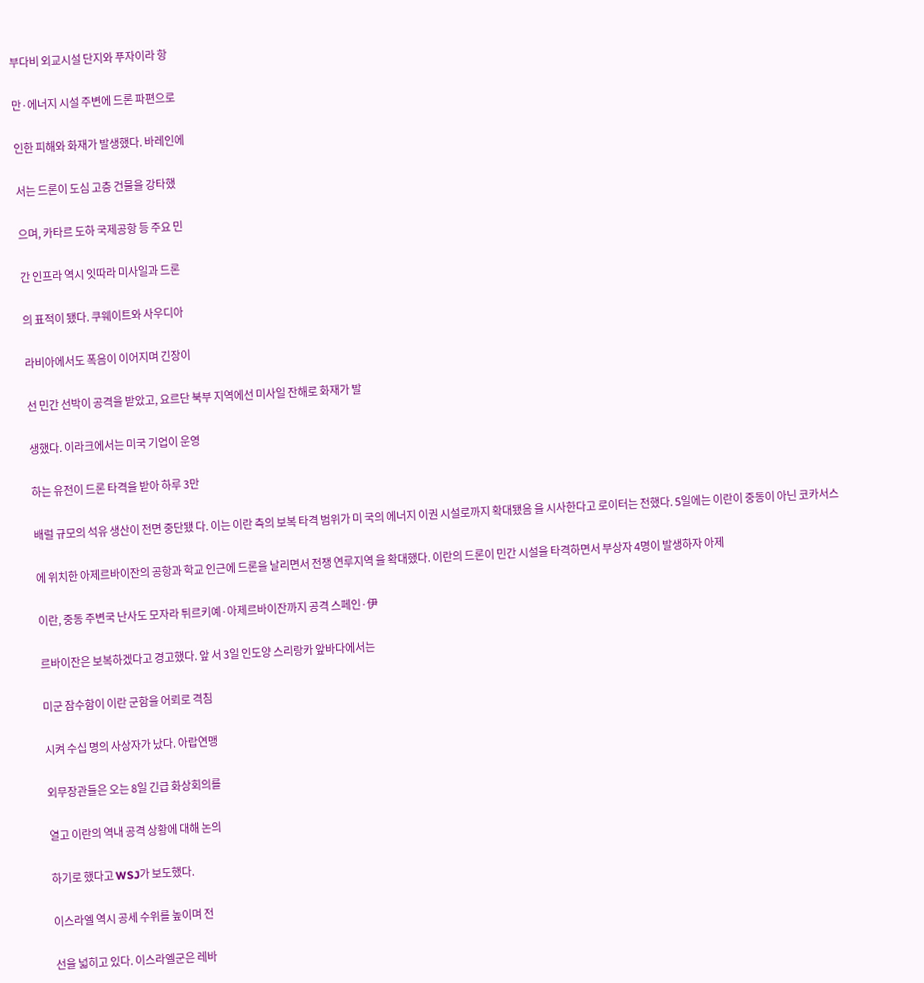부다비 외교시설 단지와 푸자이라 항

만·에너지 시설 주변에 드론 파편으로

인한 피해와 화재가 발생했다. 바레인에

서는 드론이 도심 고층 건물을 강타했

으며, 카타르 도하 국제공항 등 주요 민

간 인프라 역시 잇따라 미사일과 드론

의 표적이 됐다. 쿠웨이트와 사우디아

라비아에서도 폭음이 이어지며 긴장이

선 민간 선박이 공격을 받았고, 요르단 북부 지역에선 미사일 잔해로 화재가 발

생했다. 이라크에서는 미국 기업이 운영

하는 유전이 드론 타격을 받아 하루 3만

배럴 규모의 석유 생산이 전면 중단됐 다. 이는 이란 측의 보복 타격 범위가 미 국의 에너지 이권 시설로까지 확대됐음 을 시사한다고 로이터는 전했다. 5일에는 이란이 중동이 아닌 코카서스

에 위치한 아제르바이잔의 공항과 학교 인근에 드론을 날리면서 전쟁 연루지역 을 확대했다. 이란의 드론이 민간 시설을 타격하면서 부상자 4명이 발생하자 아제

이란, 중동 주변국 난사도 모자라 튀르키예·아제르바이잔까지 공격 스페인·伊

르바이잔은 보복하겠다고 경고했다. 앞 서 3일 인도양 스리랑카 앞바다에서는

미군 잠수함이 이란 군함을 어뢰로 격침

시켜 수십 명의 사상자가 났다. 아랍연맹

외무장관들은 오는 8일 긴급 화상회의를

열고 이란의 역내 공격 상황에 대해 논의

하기로 했다고 WSJ가 보도했다.

이스라엘 역시 공세 수위를 높이며 전

선을 넓히고 있다. 이스라엘군은 레바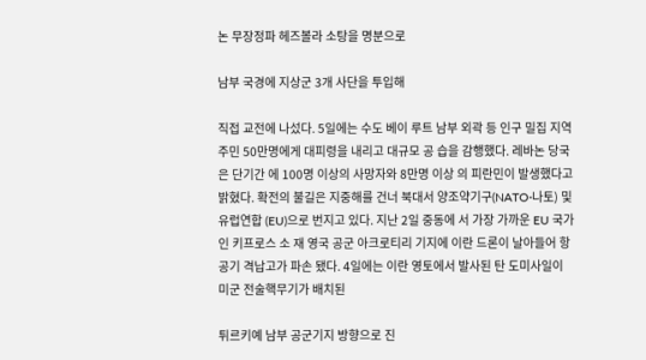논 무장정파 헤즈볼라 소탕을 명분으로

남부 국경에 지상군 3개 사단을 투입해

직접 교전에 나섰다. 5일에는 수도 베이 루트 남부 외곽 등 인구 밀집 지역 주민 50만명에게 대피령을 내리고 대규모 공 습을 감행했다. 레바논 당국은 단기간 에 100명 이상의 사망자와 8만명 이상 의 피란민이 발생했다고 밝혔다. 확전의 불길은 지중해를 건너 북대서 양조약기구(NATO·나토) 및 유럽연합 (EU)으로 번지고 있다. 지난 2일 중동에 서 가장 가까운 EU 국가인 키프로스 소 재 영국 공군 아크로티리 기지에 이란 드론이 날아들어 항공기 격납고가 파손 됐다. 4일에는 이란 영토에서 발사된 탄 도미사일이 미군 전술핵무기가 배치된

튀르키예 남부 공군기지 방향으로 진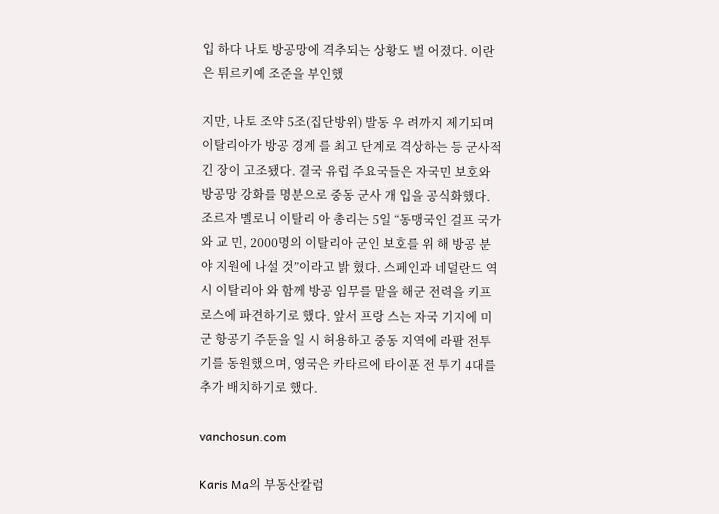입 하다 나토 방공망에 격추되는 상황도 벌 어졌다. 이란은 튀르키예 조준을 부인했

지만, 나토 조약 5조(집단방위) 발동 우 려까지 제기되며 이탈리아가 방공 경계 를 최고 단계로 격상하는 등 군사적 긴 장이 고조됐다. 결국 유럽 주요국들은 자국민 보호와 방공망 강화를 명분으로 중동 군사 개 입을 공식화했다. 조르자 멜로니 이탈리 아 총리는 5일 “동맹국인 걸프 국가와 교 민, 2000명의 이탈리아 군인 보호를 위 해 방공 분야 지원에 나설 것”이라고 밝 혔다. 스페인과 네덜란드 역시 이탈리아 와 함께 방공 임무를 맡을 해군 전력을 키프로스에 파견하기로 했다. 앞서 프랑 스는 자국 기지에 미군 항공기 주둔을 일 시 허용하고 중동 지역에 라팔 전투기를 동원했으며, 영국은 카타르에 타이푼 전 투기 4대를 추가 배치하기로 했다.

vanchosun.com

Karis Ma의 부동산칼럼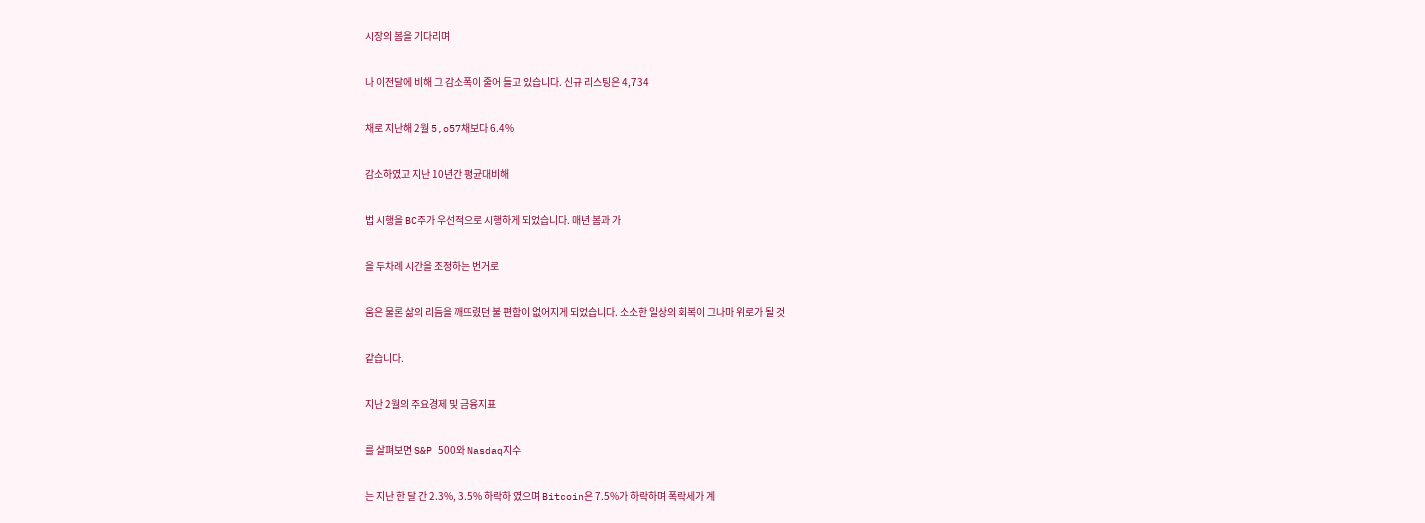시장의 봄을 기다리며

나 이전달에 비해 그 감소폭이 줄어 들고 있습니다. 신규 리스팅은 4,734

채로 지난해 2월 5,o57채보다 6.4%

감소하였고 지난 10년간 평균대비해

법 시행을 BC주가 우선적으로 시행하게 되었습니다. 매년 봄과 가

을 두차례 시간을 조정하는 번거로

움은 물론 삶의 리듬을 깨뜨렸던 불 편함이 없어지게 되었습니다. 소소한 일상의 회복이 그나마 위로가 될 것

같습니다.

지난 2월의 주요경제 및 금융지표

를 살펴보면 S&P 500와 Nasdaq지수

는 지난 한 달 간 2.3%, 3.5% 하락하 였으며 Bitcoin은 7.5%가 하락하며 폭락세가 계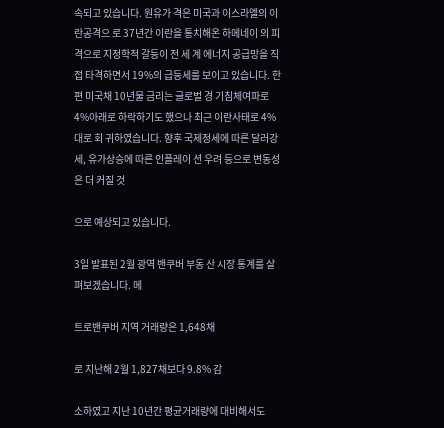속되고 있습니다. 원유가 격은 미국과 이스라엘의 이란공격으 로 37년간 이란을 통치해온 하메네이 의 피격으로 지정학적 갈등이 전 세 계 에너지 공급망을 직접 타격하면서 19%의 급등세를 보이고 있습니다. 한 편 미국채 10년물 금리는 글로벌 경 기침체여파로 4%아래로 하락하기도 했으나 최근 이란사태로 4%대로 회 귀하였습니다. 향후 국제정세에 따른 달러강세, 유가상승에 따른 인플레이 션 우려 등으로 변동성은 더 커질 것

으로 예상되고 있습니다.

3일 발표된 2월 광역 밴쿠버 부동 산 시장 통계를 살펴보겠습니다. 메

트로밴쿠버 지역 거래량은 1,648채

로 지난해 2월 1,827채보다 9.8% 감

소하였고 지난 10년간 평균거래량에 대비해서도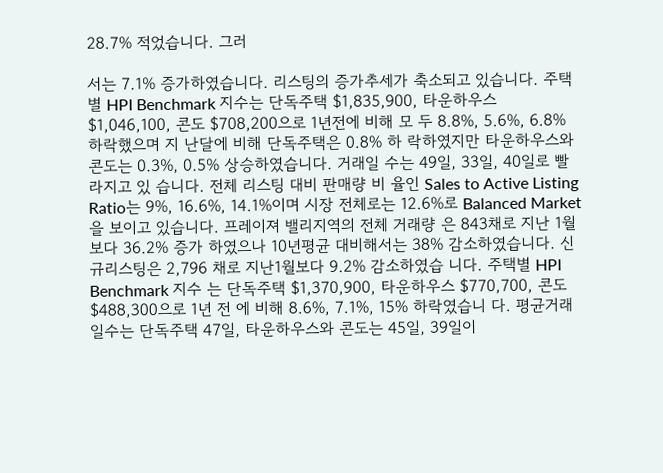28.7% 적었습니다. 그러

서는 7.1% 증가하였습니다. 리스팅의 증가추세가 축소되고 있습니다. 주택 별 HPI Benchmark 지수는 단독주택 $1,835,900, 타운하우스 $1,046,100, 콘도 $708,200으로 1년전에 비해 모 두 8.8%, 5.6%, 6.8% 하락했으며 지 난달에 비해 단독주택은 0.8% 하 락하였지만 타운하우스와 콘도는 0.3%, 0.5% 상승하였습니다. 거래일 수는 49일, 33일, 40일로 빨라지고 있 습니다. 전체 리스팅 대비 판매량 비 율인 Sales to Active Listing Ratio는 9%, 16.6%, 14.1%이며 시장 전체로는 12.6%로 Balanced Market을 보이고 있습니다. 프레이져 밸리지역의 전체 거래량 은 843채로 지난 1월보다 36.2% 증가 하였으나 10년평균 대비해서는 38% 감소하였습니다. 신규리스팅은 2,796 채로 지난1월보다 9.2% 감소하였습 니다. 주택별 HPI Benchmark 지수 는 단독주택 $1,370,900, 타운하우스 $770,700, 콘도 $488,300으로 1년 전 에 비해 8.6%, 7.1%, 15% 하락였습니 다. 평균거래일수는 단독주택 47일, 타운하우스와 콘도는 45일, 39일이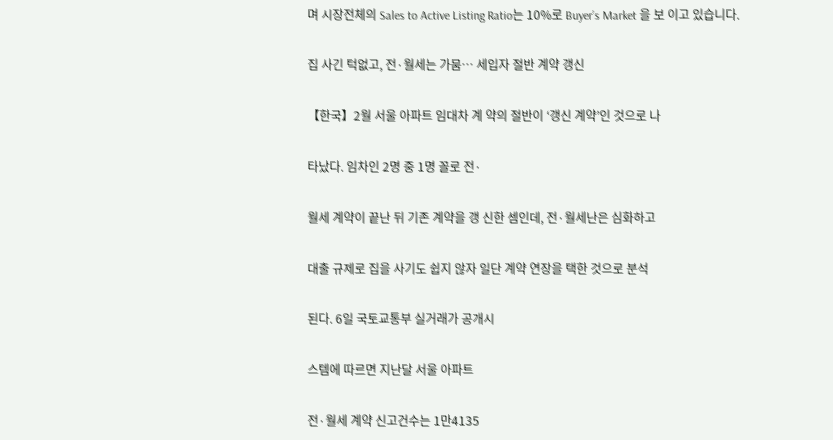며 시장전체의 Sales to Active Listing Ratio는 10%로 Buyer’s Market 을 보 이고 있습니다.

집 사긴 턱없고, 전·월세는 가뭄… 세입자 절반 계약 갱신

【한국】2월 서울 아파트 임대차 계 약의 절반이 ‘갱신 계약’인 것으로 나

타났다. 임차인 2명 중 1명 꼴로 전·

월세 계약이 끝난 뒤 기존 계약을 갱 신한 셈인데, 전·월세난은 심화하고

대출 규제로 집을 사기도 쉽지 않자 일단 계약 연장을 택한 것으로 분석

된다. 6일 국토교통부 실거래가 공개시

스템에 따르면 지난달 서울 아파트

전·월세 계약 신고건수는 1만4135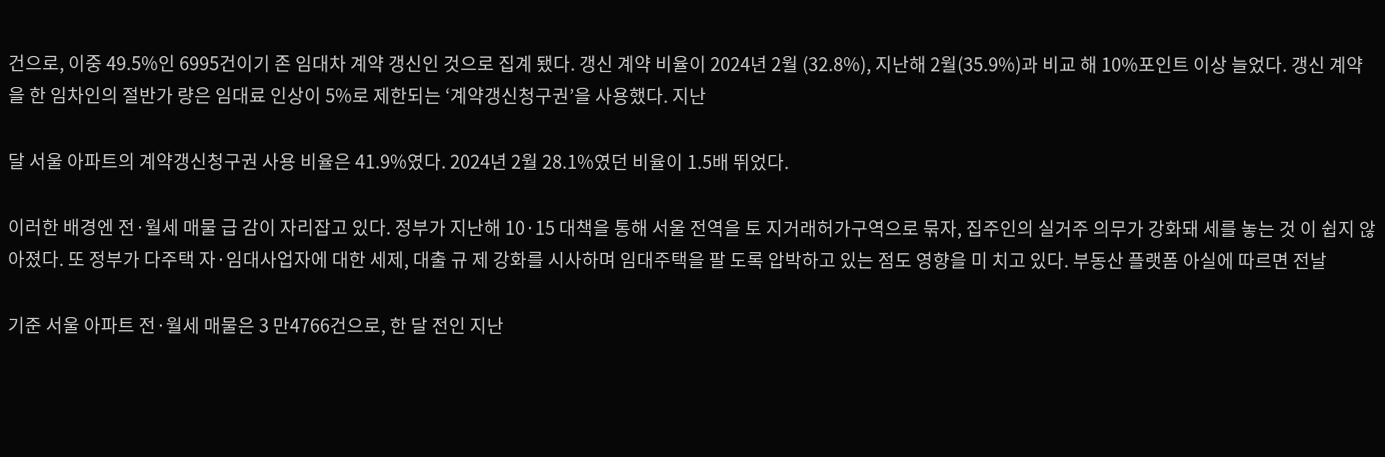건으로, 이중 49.5%인 6995건이기 존 임대차 계약 갱신인 것으로 집계 됐다. 갱신 계약 비율이 2024년 2월 (32.8%), 지난해 2월(35.9%)과 비교 해 10%포인트 이상 늘었다. 갱신 계약을 한 임차인의 절반가 량은 임대료 인상이 5%로 제한되는 ‘계약갱신청구권’을 사용했다. 지난

달 서울 아파트의 계약갱신청구권 사용 비율은 41.9%였다. 2024년 2월 28.1%였던 비율이 1.5배 뛰었다.

이러한 배경엔 전·월세 매물 급 감이 자리잡고 있다. 정부가 지난해 10·15 대책을 통해 서울 전역을 토 지거래허가구역으로 묶자, 집주인의 실거주 의무가 강화돼 세를 놓는 것 이 쉽지 않아졌다. 또 정부가 다주택 자·임대사업자에 대한 세제, 대출 규 제 강화를 시사하며 임대주택을 팔 도록 압박하고 있는 점도 영향을 미 치고 있다. 부동산 플랫폼 아실에 따르면 전날

기준 서울 아파트 전·월세 매물은 3 만4766건으로, 한 달 전인 지난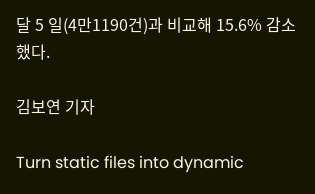달 5 일(4만1190건)과 비교해 15.6% 감소 했다.

김보연 기자

Turn static files into dynamic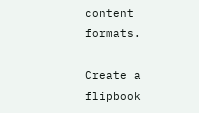content formats.

Create a flipbook